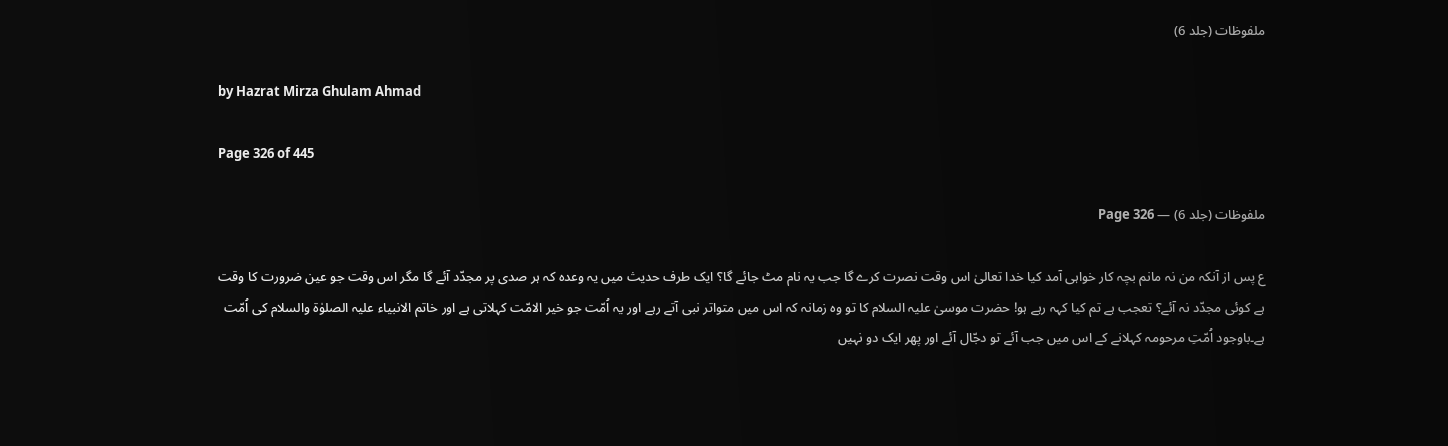ملفوظات (جلد 6)

by Hazrat Mirza Ghulam Ahmad

Page 326 of 445

ملفوظات (جلد 6) — Page 326

ع پس از آنکہ من نہ مانم بچہ کار خواہی آمد کیا خدا تعالیٰ اس وقت نصرت کرے گا جب یہ نام مٹ جائے گا؟ ایک طرف حدیث میں یہ وعدہ کہ ہر صدی پر مجدّد آئے گا مگر اس وقت جو عین ضرورت کا وقت ہے کوئی مجدّد نہ آئے؟ تعجب ہے تم کیا کہہ رہے ہو! حضرت موسیٰ علیہ السلام کا تو وہ زمانہ کہ اس میں متواتر نبی آتے رہے اور یہ اُمّت جو خیر الامّت کہلاتی ہے اور خاتم الانبیاء علیہ الصلوٰۃ والسلام کی اُمّت ہے۔باوجود اُمّتِ مرحومہ کہلانے کے اس میں جب آئے تو دجّال آئے اور پھر ایک دو نہیں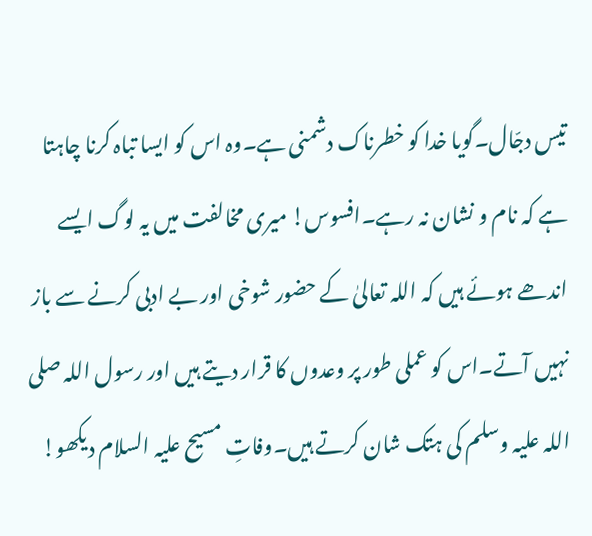تیس دجّال۔گویا خدا کو خطرناک دشمنی ہے۔وہ اس کو ایسا تباہ کرنا چاہتا ہے کہ نام و نشان نہ رہے۔افسوس! میری مخالفت میں یہ لوگ ایسے اندھے ہوئے ہیں کہ اللہ تعالیٰ کے حضور شوخی اور بے ادبی کرنے سے باز نہیں آتے۔اس کو عملی طور پر وعدوں کا قرار دیتے ہیں اور رسول اللہ صلی اللہ علیہ وسلم کی ہتک شان کرتے ہیں۔وفاتِ مسیح علیہ السلام دیکھو!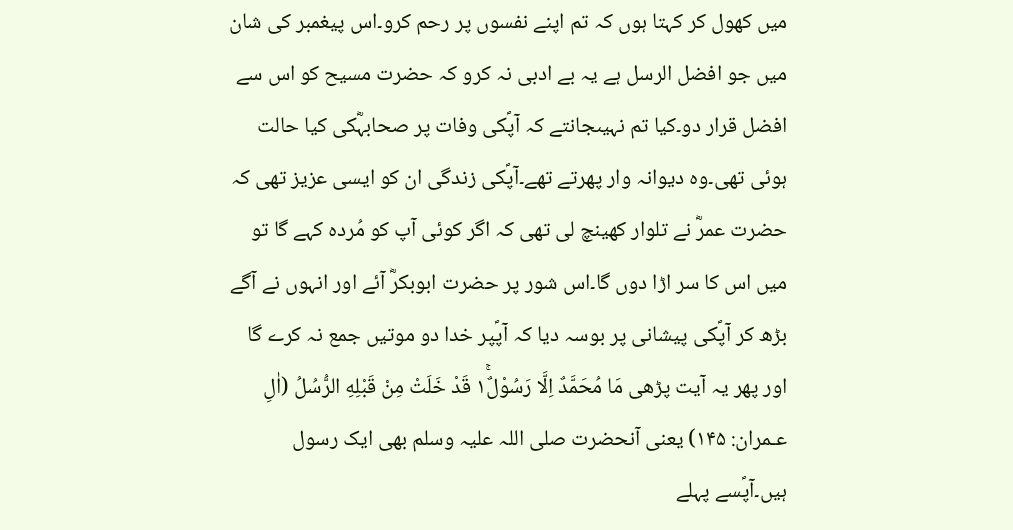میں کھول کر کہتا ہوں کہ تم اپنے نفسوں پر رحم کرو۔اس پیغمبر کی شان میں جو افضل الرسل ہے یہ بے ادبی نہ کرو کہ حضرت مسیح کو اس سے افضل قرار دو۔کیا تم نہیںجانتے کہ آپؐکی وفات پر صحابہؓکی کیا حالت ہوئی تھی۔وہ دیوانہ وار پھرتے تھے۔آپؐکی زندگی ان کو ایسی عزیز تھی کہ حضرت عمرؓ نے تلوار کھینچ لی تھی کہ اگر کوئی آپ کو مُردہ کہے گا تو میں اس کا سر اڑا دوں گا۔اس شور پر حضرت ابوبکرؓ آئے اور انہوں نے آگے بڑھ کر آپؐکی پیشانی پر بوسہ دیا کہ آپؐپر خدا دو موتیں جمع نہ کرے گا اور پھر یہ آیت پڑھی مَا مُحَمَّدٌ اِلَّا رَسُوْلٌ١ۚ قَدْ خَلَتْ مِنْ قَبْلِهِ الرُّسُلُ (اٰلِ عـمران: ۱۴۵) یعنی آنحضرت صلی اللہ علیہ وسلم بھی ایک رسول ہیں۔آپؐسے پہلے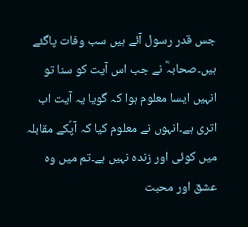جس قدر رسول آئے ہیں سب وفات پاگئے ہیں۔صحابہؓ نے جب اس آیت کو سنا تو انہیں ایسا معلوم ہوا کہ گویا یہ آیت اب اتری ہے۔انہوں نے معلوم کیا کہ آپؐکے مقابلہ میں کوئی اور زندہ نہیں ہے۔تم میں وہ عشق اور محبت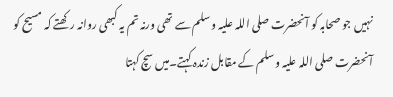نہیں جو صحابہ کو آنحضرت صلی اللہ علیہ وسلم سے تھی ورنہ تم یہ کبھی روانہ رکھتے کہ مسیح کو آنحضرت صلی اللہ علیہ وسلم کے مقابل زندہ کہتے۔میں سچ کہتا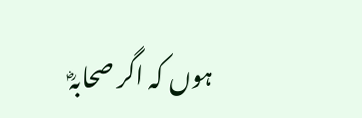ہوں کہ اگر صحابہؓ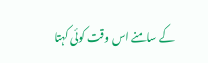کے سامنے اس وقت کوئی کہتا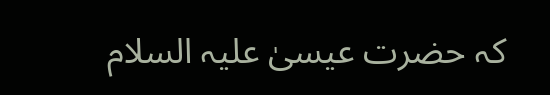کہ حضرت عیسیٰ علیہ السلام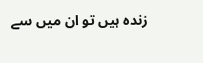زندہ ہیں تو ان میں سے